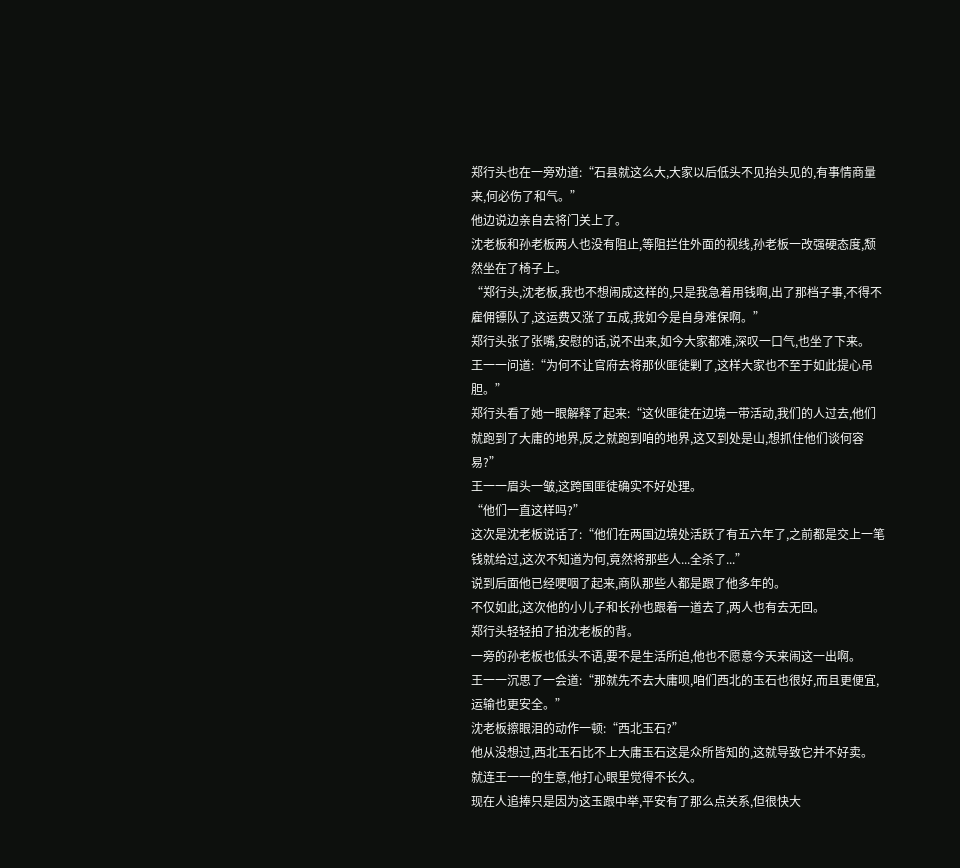郑行头也在一旁劝道:“石县就这么大,大家以后低头不见抬头见的,有事情商量来,何必伤了和气。”
他边说边亲自去将门关上了。
沈老板和孙老板两人也没有阻止,等阻拦住外面的视线,孙老板一改强硬态度,颓然坐在了椅子上。
“郑行头,沈老板,我也不想闹成这样的,只是我急着用钱啊,出了那档子事,不得不雇佣镖队了,这运费又涨了五成,我如今是自身难保啊。”
郑行头张了张嘴,安慰的话,说不出来,如今大家都难,深叹一口气,也坐了下来。
王一一问道:“为何不让官府去将那伙匪徒剿了,这样大家也不至于如此提心吊胆。”
郑行头看了她一眼解释了起来:“这伙匪徒在边境一带活动,我们的人过去,他们就跑到了大庸的地界,反之就跑到咱的地界,这又到处是山,想抓住他们谈何容易?”
王一一眉头一皱,这跨国匪徒确实不好处理。
“他们一直这样吗?”
这次是沈老板说话了:“他们在两国边境处活跃了有五六年了,之前都是交上一笔钱就给过,这次不知道为何,竟然将那些人...全杀了...”
说到后面他已经哽咽了起来,商队那些人都是跟了他多年的。
不仅如此,这次他的小儿子和长孙也跟着一道去了,两人也有去无回。
郑行头轻轻拍了拍沈老板的背。
一旁的孙老板也低头不语,要不是生活所迫,他也不愿意今天来闹这一出啊。
王一一沉思了一会道:“那就先不去大庸呗,咱们西北的玉石也很好,而且更便宜,运输也更安全。”
沈老板擦眼泪的动作一顿:“西北玉石?”
他从没想过,西北玉石比不上大庸玉石这是众所皆知的,这就导致它并不好卖。
就连王一一的生意,他打心眼里觉得不长久。
现在人追捧只是因为这玉跟中举,平安有了那么点关系,但很快大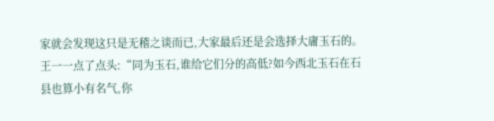家就会发现这只是无稽之谈而已,大家最后还是会选择大庸玉石的。
王一一点了点头:“同为玉石,谁给它们分的高低?如今西北玉石在石县也算小有名气,你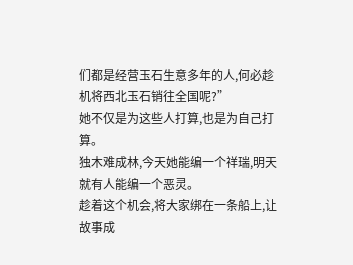们都是经营玉石生意多年的人,何必趁机将西北玉石销往全国呢?”
她不仅是为这些人打算,也是为自己打算。
独木难成林,今天她能编一个祥瑞,明天就有人能编一个恶灵。
趁着这个机会,将大家绑在一条船上,让故事成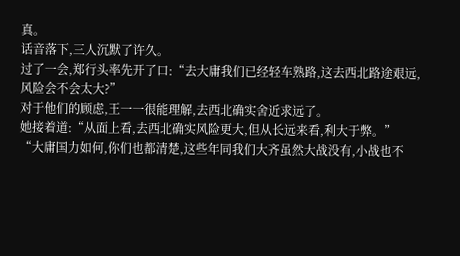真。
话音落下,三人沉默了许久。
过了一会,郑行头率先开了口:“去大庸我们已经轻车熟路,这去西北路途艰远,风险会不会太大?”
对于他们的顾虑,王一一很能理解,去西北确实舍近求远了。
她接着道:“从面上看,去西北确实风险更大,但从长远来看,利大于弊。”
“大庸国力如何,你们也都清楚,这些年同我们大齐虽然大战没有,小战也不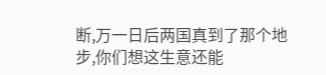断,万一日后两国真到了那个地步,你们想这生意还能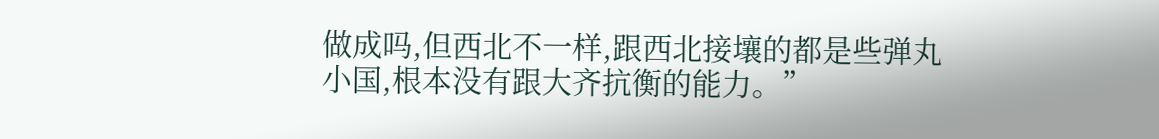做成吗,但西北不一样,跟西北接壤的都是些弹丸小国,根本没有跟大齐抗衡的能力。”